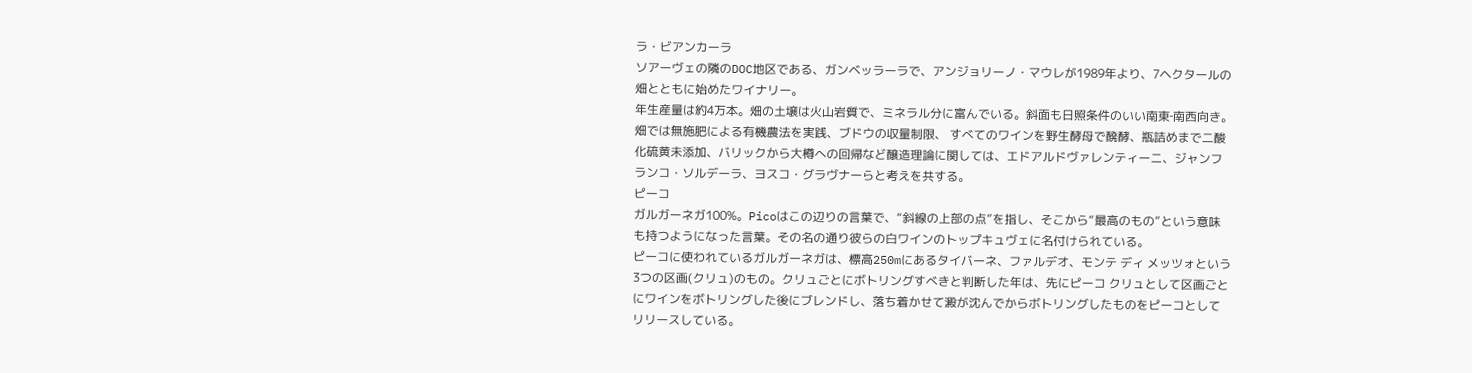ラ・ビアンカーラ
ソアーヴェの隣のDOC地区である、ガンベッラーラで、アンジョリーノ・マウレが1989年より、7ヘクタールの畑とともに始めたワイナリー。
年生産量は約4万本。畑の土壌は火山岩質で、ミネラル分に富んでいる。斜面も日照条件のいい南東‐南西向き。畑では無施肥による有機農法を実践、ブドウの収量制限、 すべてのワインを野生酵母で醗酵、瓶詰めまで二酸化硫黄未添加、バリックから大樽への回帰など醸造理論に関しては、エドアルドヴァレンティーニ、ジャンフランコ・ソルデーラ、ヨスコ・グラヴナーらと考えを共する。
ピーコ
ガルガーネガ100%。Picoはこの辺りの言葉で、“斜線の上部の点”を指し、そこから“最高のもの”という意味も持つようになった言葉。その名の通り彼らの白ワインのトップキュヴェに名付けられている。
ピーコに使われているガルガーネガは、標高250mにあるタイバーネ、ファルデオ、モンテ ディ メッツォという3つの区画(クリュ)のもの。クリュごとにボトリングすべきと判断した年は、先にピーコ クリュとして区画ごとにワインをボトリングした後にブレンドし、落ち着かせて澱が沈んでからボトリングしたものをピーコとしてリリースしている。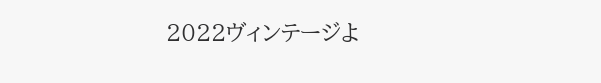2022ヴィンテージよ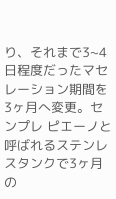り、それまで3~4日程度だったマセレーション期間を3ヶ月へ変更。センプレ ピエーノと呼ばれるステンレスタンクで3ヶ月の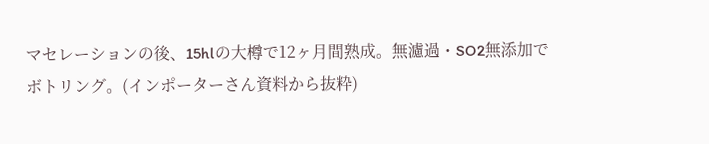マセレーションの後、15hlの大樽で12ヶ月間熟成。無濾過・SO2無添加でボトリング。(インポーターさん資料から抜粋)